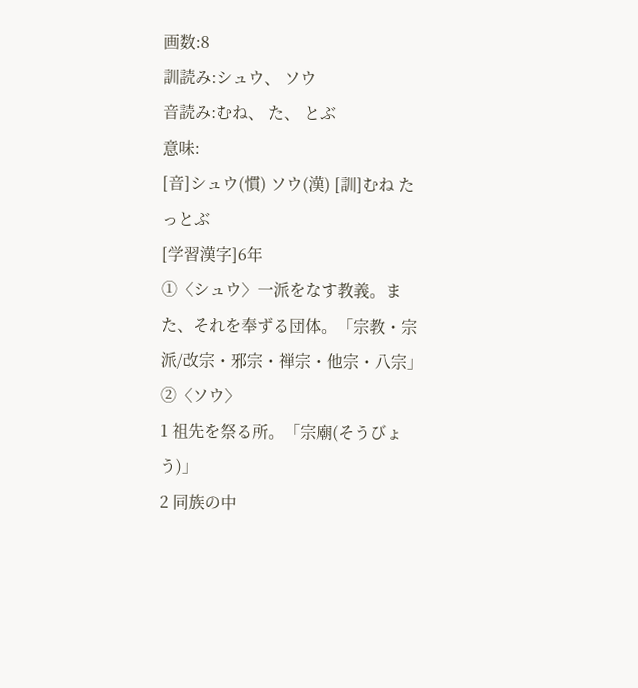画数:8
訓読み:シュウ、 ソウ
音読み:むね、 た、 とぶ
意味:
[音]シュウ(慣) ソウ(漢) [訓]むね たっとぶ
[学習漢字]6年
①〈シュウ〉一派をなす教義。また、それを奉ずる団体。「宗教・宗派/改宗・邪宗・禅宗・他宗・八宗」
②〈ソウ〉
1 祖先を祭る所。「宗廟(そうびょう)」
2 同族の中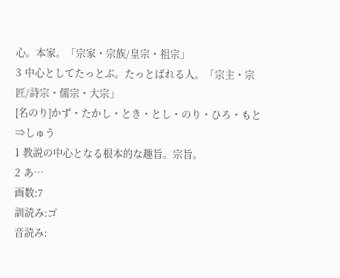心。本家。「宗家・宗族/皇宗・祖宗」
3 中心としてたっとぶ。たっとばれる人。「宗主・宗匠/詩宗・儒宗・大宗」
[名のり]かず・たかし・とき・とし・のり・ひろ・もと
⇒しゅう
1 教説の中心となる根本的な趣旨。宗旨。
2 あ…
画数:7
訓読み:ゴ
音読み: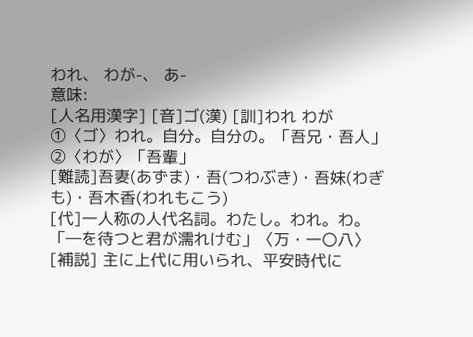われ、 わが-、 あ-
意味:
[人名用漢字] [音]ゴ(漢) [訓]われ わが
①〈ゴ〉われ。自分。自分の。「吾兄・吾人」
②〈わが〉「吾輩」
[難読]吾妻(あずま)・吾(つわぶき)・吾妹(わぎも)・吾木香(われもこう)
[代]一人称の人代名詞。わたし。われ。わ。
「―を待つと君が濡れけむ」〈万・一〇八〉
[補説] 主に上代に用いられ、平安時代に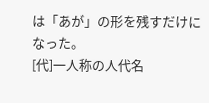は「あが」の形を残すだけになった。
[代]一人称の人代名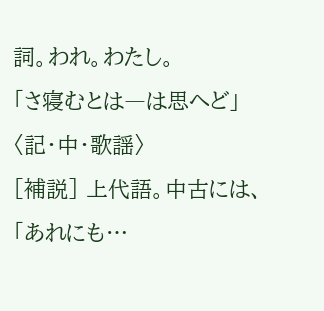詞。われ。わたし。
「さ寝むとは―は思へど」〈記・中・歌謡〉
[補説] 上代語。中古には、「あれにも…